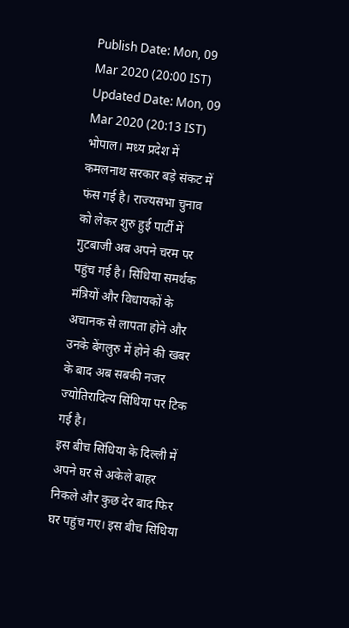Publish Date: Mon, 09 Mar 2020 (20:00 IST)
Updated Date: Mon, 09 Mar 2020 (20:13 IST)
भोपाल। मध्य प्रदेश में कमलनाथ सरकार बड़े संकट में फंस गई है। राज्यसभा चुनाव को लेकर शुरु हुई पार्टी में गुटबाजी अब अपने चरम पर पहुंच गई है। सिंधिया समर्थक मंत्रियों और विधायकों के अचानक से लापता होने और उनके बेंगलुरु में होने की खबर के बाद अब सबकी नजर ज्योतिरादित्य सिंधिया पर टिक गई है।
इस बीच सिंधिया के दिल्ली में अपने घर से अकेले बाहर निकले और कुछ देर बाद फिर घर पहुंच गए। इस बीच सिंधिया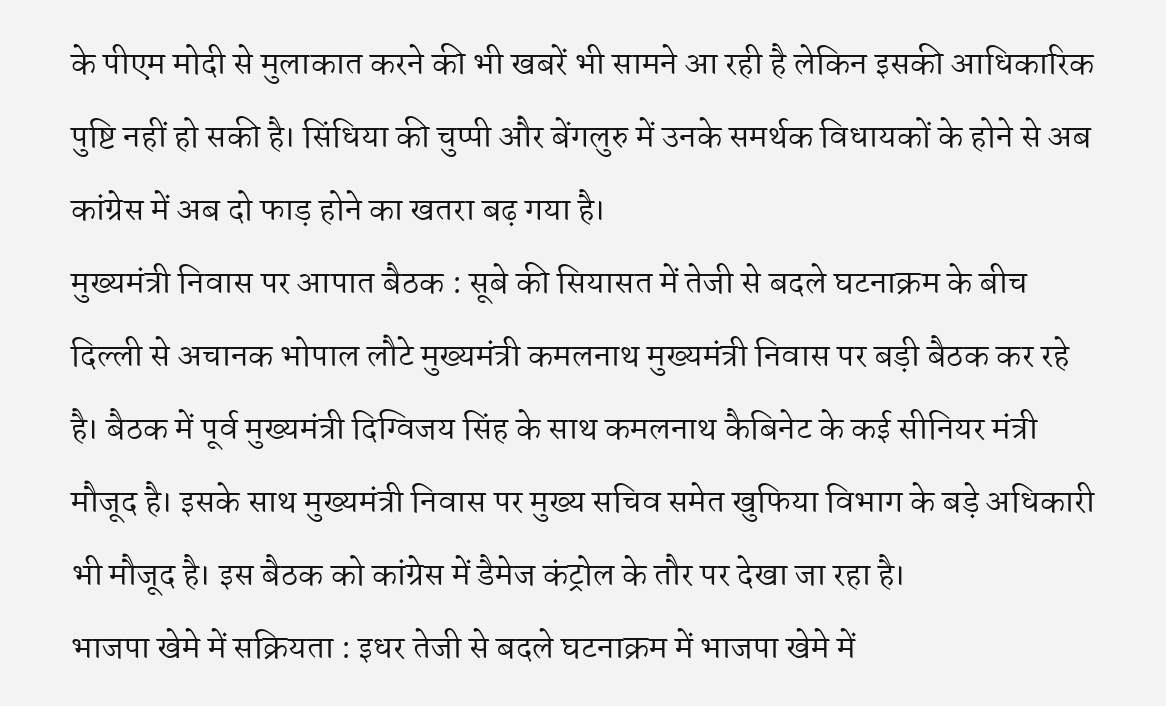के पीएम मोदी से मुलाकात करने की भी खबरें भी सामने आ रही है लेकिन इसकी आधिकारिक पुष्टि नहीं हो सकी है। सिंधिया की चुप्पी और बेंगलुरु में उनके समर्थक विधायकों के होने से अब कांग्रेस में अब दो फाड़ होने का खतरा बढ़ गया है।
मुख्यमंत्री निवास पर आपात बैठक : सूबे की सियासत में तेजी से बदले घटनाक्रम के बीच दिल्ली से अचानक भोपाल लौटे मुख्यमंत्री कमलनाथ मुख्यमंत्री निवास पर बड़ी बैठक कर रहे है। बैठक में पूर्व मुख्यमंत्री दिग्विजय सिंह के साथ कमलनाथ कैबिनेट के कई सीनियर मंत्री मौजूद है। इसके साथ मुख्यमंत्री निवास पर मुख्य सचिव समेत खुफिया विभाग के बड़े अधिकारी भी मौजूद है। इस बैठक को कांग्रेस में डैमेज कंट्रोल के तौर पर देखा जा रहा है।
भाजपा खेमे में सक्रियता : इधर तेजी से बदले घटनाक्रम में भाजपा खेमे में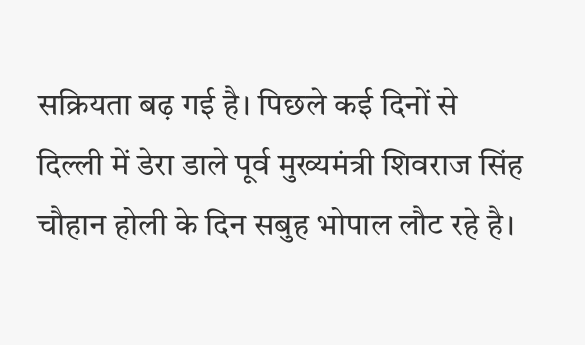सक्रियता बढ़ गई है। पिछले कई दिनों से दिल्ली में डेरा डाले पूर्व मुख्यमंत्री शिवराज सिंह चौहान होली के दिन सबुह भोपाल लौट रहे है।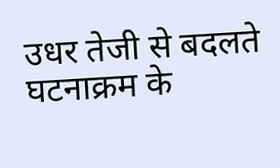उधर तेजी से बदलते घटनाक्रम के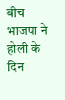बीच भाजपा ने होली के दिन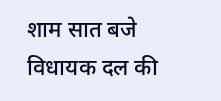शाम सात बजे विधायक दल की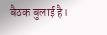बैठक बुलाई है।